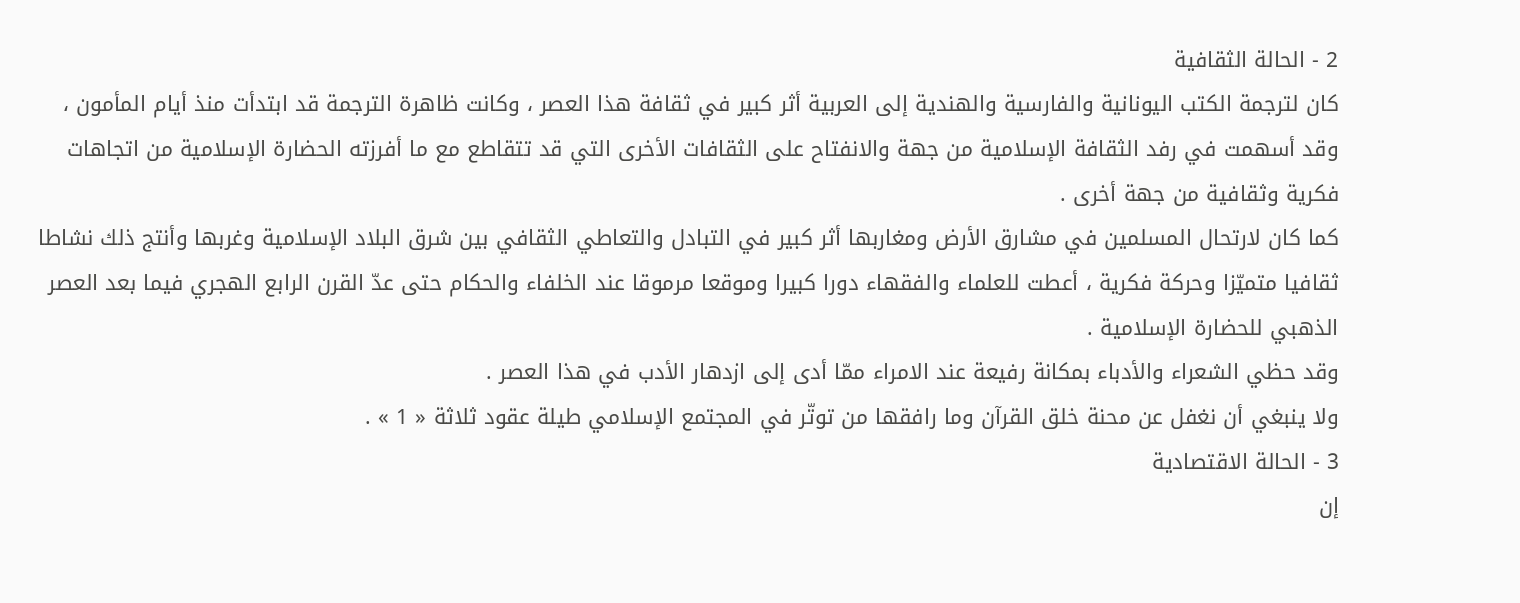2 - الحالة الثقافية
كان لترجمة الكتب اليونانية والفارسية والهندية إلى العربية أثر كبير في ثقافة هذا العصر ، وكانت ظاهرة الترجمة قد ابتدأت منذ أيام المأمون ، وقد أسهمت في رفد الثقافة الإسلامية من جهة والانفتاح على الثقافات الأخرى التي قد تتقاطع مع ما أفرزته الحضارة الإسلامية من اتجاهات فكرية وثقافية من جهة أخرى .
كما كان لارتحال المسلمين في مشارق الأرض ومغاربها أثر كبير في التبادل والتعاطي الثقافي بين شرق البلاد الإسلامية وغربها وأنتج ذلك نشاطا ثقافيا متميّزا وحركة فكرية ، أعطت للعلماء والفقهاء دورا كبيرا وموقعا مرموقا عند الخلفاء والحكام حتى عدّ القرن الرابع الهجري فيما بعد العصر الذهبي للحضارة الإسلامية .
وقد حظي الشعراء والأدباء بمكانة رفيعة عند الامراء ممّا أدى إلى ازدهار الأدب في هذا العصر .
ولا ينبغي أن نغفل عن محنة خلق القرآن وما رافقها من توتّر في المجتمع الإسلامي طيلة عقود ثلاثة « 1 » .
3 - الحالة الاقتصادية
إن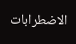الاضطرابات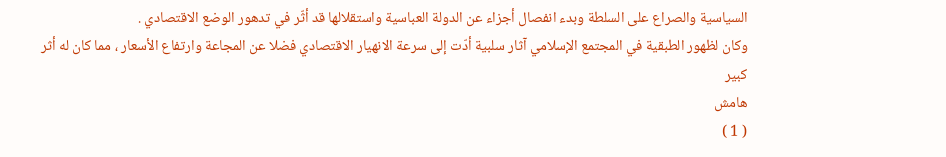السياسية والصراع على السلطة وبدء انفصال أجزاء عن الدولة العباسية واستقلالها قد أثّر في تدهور الوضع الاقتصادي .
وكان لظهور الطبقية في المجتمع الإسلامي آثار سلبية أدّت إلى سرعة الانهيار الاقتصادي فضلا عن المجاعة وارتفاع الأسعار ، مما كان له أثر كبير
هامش
( 1 )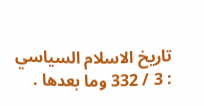تاريخ الاسلام السياسي : 3 / 332 وما بعدها .